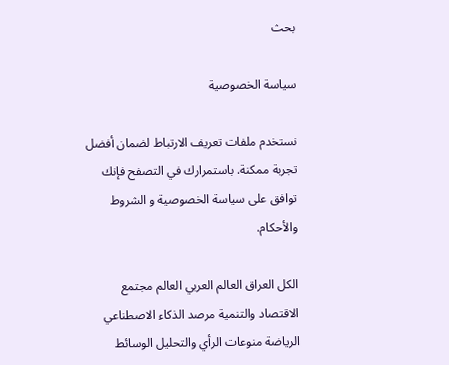بحث

سياسة الخصوصية

نستخدم ملفات تعريف الارتباط لضمان أفضل تجربة ممكنة. باستمرارك في التصفح فإنك توافق على سياسة الخصوصية و الشروط والأحكام.

الكل العراق العالم العربي العالم مجتمع الاقتصاد والتنمية مرصد الذكاء الاصطناعي الرياضة منوعات الرأي والتحليل الوسائط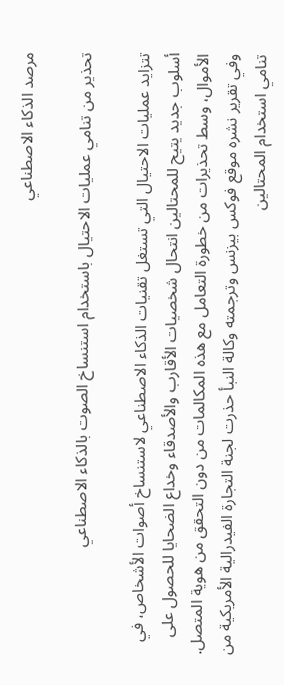مرصد الذكاء الاصطناعي

تحذير من تنامي عمليات الاحتيال باستخدام استنساخ الصوت بالذكاء الاصطناعي

تتزايد عمليات الاحتيال التي تستغل تقنيات الذكاء الاصطناعي لاستنساخ أصوات الأشخاص، في أسلوب جديد يتيح للمحتالين انتحال شخصيات الأقارب والأصدقاء وخداع الضحايا للحصول على الأموال، وسط تحذيرات من خطورة التعامل مع هذه المكالمات من دون التحقق من هوية المتصل.
وفي تقرير نشره موقع فوكس بيزنس وترجمته وكالة النبأ حذرت لجنة التجارة الفيدرالية الأمريكية من تنامي استخدام المحتالين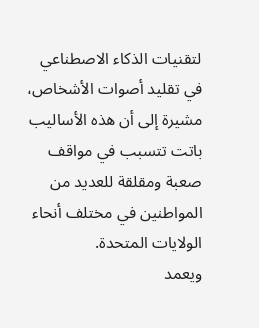لتقنيات الذكاء الاصطناعي في تقليد أصوات الأشخاص، مشيرة إلى أن هذه الأساليب باتت تتسبب في مواقف صعبة ومقلقة للعديد من المواطنين في مختلف أنحاء الولايات المتحدة.
ويعمد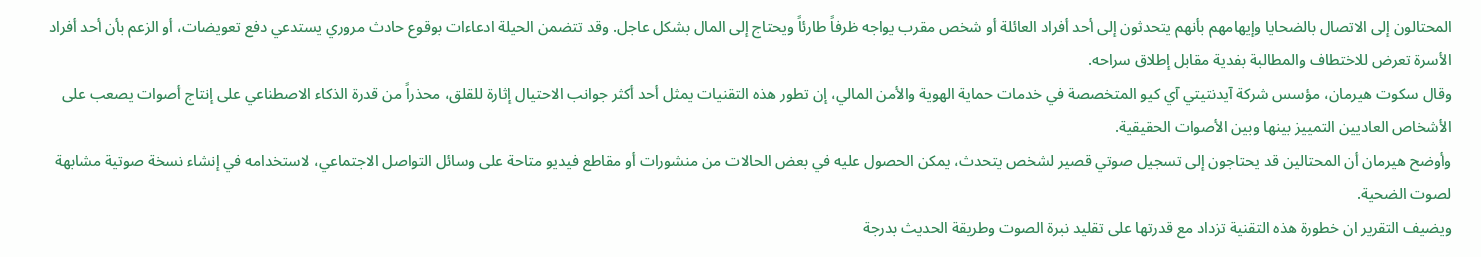المحتالون إلى الاتصال بالضحايا وإيهامهم بأنهم يتحدثون إلى أحد أفراد العائلة أو شخص مقرب يواجه ظرفاً طارئاً ويحتاج إلى المال بشكل عاجل. وقد تتضمن الحيلة ادعاءات بوقوع حادث مروري يستدعي دفع تعويضات، أو الزعم بأن أحد أفراد الأسرة تعرض للاختطاف والمطالبة بفدية مقابل إطلاق سراحه.
وقال سكوت هيرمان، مؤسس شركة آيدنتيتي آي كيو المتخصصة في خدمات حماية الهوية والأمن المالي، إن تطور هذه التقنيات يمثل أحد أكثر جوانب الاحتيال إثارة للقلق، محذراً من قدرة الذكاء الاصطناعي على إنتاج أصوات يصعب على الأشخاص العاديين التمييز بينها وبين الأصوات الحقيقية.
وأوضح هيرمان أن المحتالين قد يحتاجون إلى تسجيل صوتي قصير لشخص يتحدث، يمكن الحصول عليه في بعض الحالات من منشورات أو مقاطع فيديو متاحة على وسائل التواصل الاجتماعي، لاستخدامه في إنشاء نسخة صوتية مشابهة لصوت الضحية.
ويضيف التقرير ان خطورة هذه التقنية تزداد مع قدرتها على تقليد نبرة الصوت وطريقة الحديث بدرجة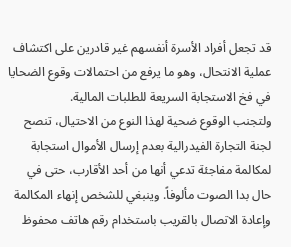قد تجعل أفراد الأسرة أنفسهم غير قادرين على اكتشاف عملية الانتحال، وهو ما يرفع من احتمالات وقوع الضحايا في فخ الاستجابة السريعة للطلبات المالية.
ولتجنب الوقوع ضحية لهذا النوع من الاحتيال، تنصح لجنة التجارة الفيدرالية بعدم إرسال الأموال استجابة لمكالمة مفاجئة تدعي أنها من أحد الأقارب، حتى في حال بدا الصوت مألوفاً. وينبغي للشخص إنهاء المكالمة وإعادة الاتصال بالقريب باستخدام رقم هاتف محفوظ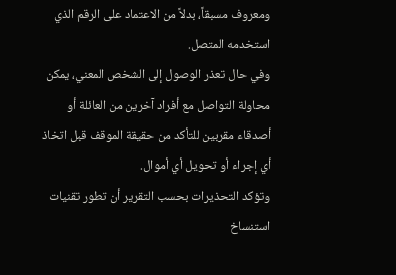ومعروف مسبقاً، بدلاً من الاعتماد على الرقم الذي استخدمه المتصل.
وفي حال تعذر الوصول إلى الشخص المعني، يمكن محاولة التواصل مع أفراد آخرين من العائلة أو أصدقاء مقربين للتأكد من حقيقة الموقف قبل اتخاذ أي إجراء أو تحويل أي أموال.
وتؤكد التحذيرات بحسب التقرير أن تطور تقنيات استنساخ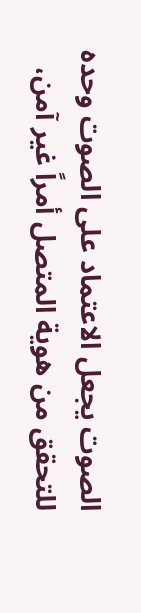الصوت يجعل الاعتماد على الصوت وحده للتحقق من هوية المتصل أمراً غير آمن،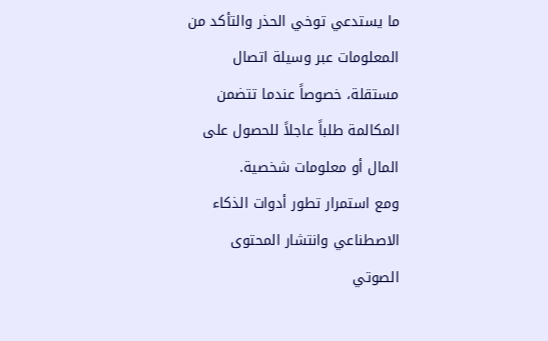ما يستدعي توخي الحذر والتأكد من المعلومات عبر وسيلة اتصال مستقلة، خصوصاً عندما تتضمن المكالمة طلباً عاجلاً للحصول على المال أو معلومات شخصية.
ومع استمرار تطور أدوات الذكاء الاصطناعي وانتشار المحتوى الصوتي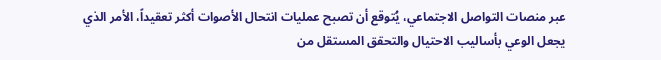عبر منصات التواصل الاجتماعي، يُتوقع أن تصبح عمليات انتحال الأصوات أكثر تعقيداً، الأمر الذي يجعل الوعي بأساليب الاحتيال والتحقق المستقل من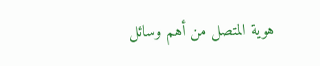هوية المتصل من أهم وسائل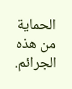الحماية من هذه الجرائم.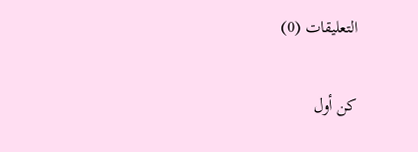التعليقات (0)

كن أول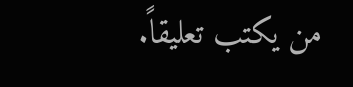من يكتب تعليقاً.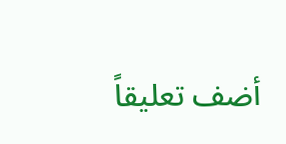أضف تعليقاً